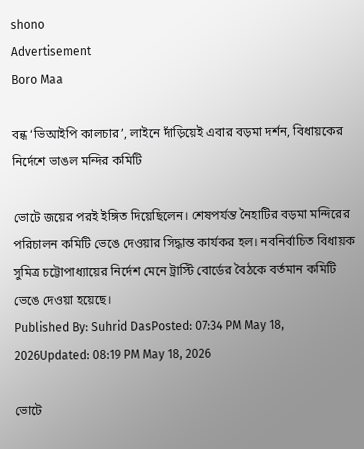shono
Advertisement
Boro Maa

বন্ধ ‘ভিআইপি কালচার’, লাইনে দাঁড়িয়েই এবার বড়মা দর্শন, বিধায়কের নির্দেশে ভাঙল মন্দির কমিটি

ভোটে জয়ের পরই ইঙ্গিত দিয়েছিলেন। শেষপর্যন্ত নৈহাটির বড়মা মন্দিরের পরিচালন কমিটি ভেঙে দেওয়ার সিদ্ধান্ত কার্যকর হল। নবনির্বাচিত বিধায়ক সুমিত্র চট্টোপাধ্যায়ের নির্দেশ মেনে ট্রাস্টি বোর্ডের বৈঠকে বর্তমান কমিটি ভেঙে দেওয়া হয়েছে।
Published By: Suhrid DasPosted: 07:34 PM May 18, 2026Updated: 08:19 PM May 18, 2026

ভোটে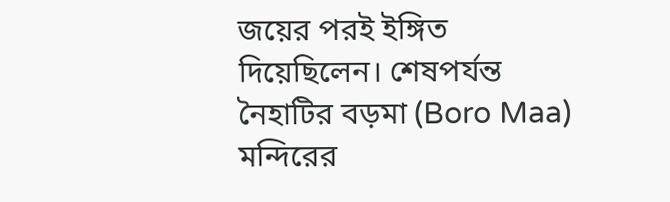জয়ের পরই ইঙ্গিত দিয়েছিলেন। শেষপর্যন্ত নৈহাটির বড়মা (Boro Maa) মন্দিরের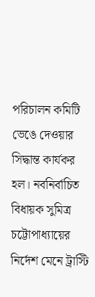পরিচালন কমিটি ভেঙে দেওয়ার সিদ্ধান্ত কার্যকর হল। নবনির্বাচিত বিধায়ক সুমিত্র চট্টোপাধ্যায়ের নির্দেশ মেনে ট্রাস্টি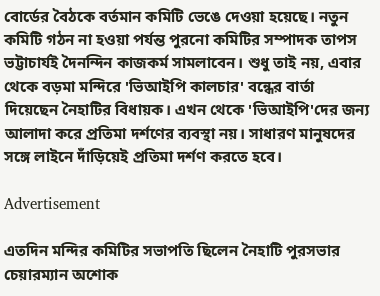বোর্ডের বৈঠকে বর্তমান কমিটি ভেঙে দেওয়া হয়েছে। নতুন কমিটি গঠন না হওয়া পর্যন্ত পুরনো কমিটির সম্পাদক তাপস ভট্টাচার্যই দৈনন্দিন কাজকর্ম সামলাবেন। শুধু তাই নয়, এবার থেকে বড়মা মন্দিরে 'ভিআইপি কালচার' বন্ধের বার্তা দিয়েছেন নৈহাটির বিধায়ক। এখন থেকে 'ভিআইপি'দের জন্য আলাদা করে প্রতিমা দর্শণের ব্যবস্থা নয়। সাধারণ মানুষদের সঙ্গে লাইনে দাঁড়িয়েই প্রতিমা দর্শণ করতে হবে।

Advertisement

এতদিন মন্দির কমিটির সভাপতি ছিলেন নৈহাটি পুরসভার চেয়ারম্যান অশোক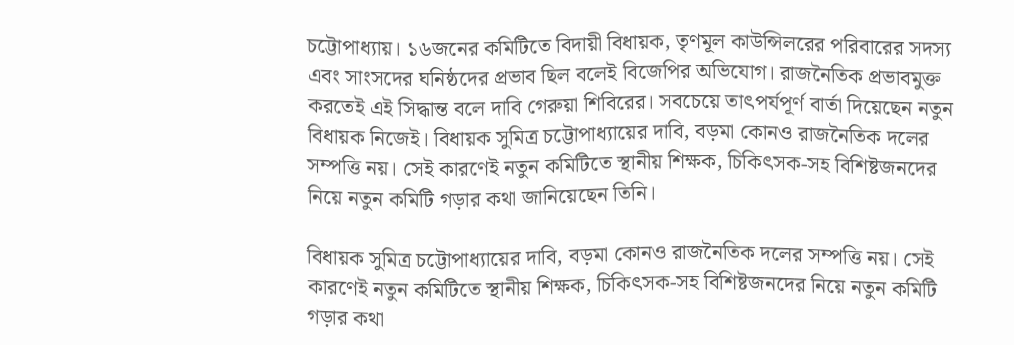চট্টোপাধ্যায়। ১৬জনের কমিটিতে বিদায়ী বিধায়ক, তৃণমূল কাউন্সিলরের পরিবারের সদস্য এবং সাংসদের ঘনিষ্ঠদের প্রভাব ছিল বলেই বিজেপির অভিযোগ। রাজনৈতিক প্রভাবমুক্ত করতেই এই সিদ্ধান্ত বলে দাবি গেরুয়া শিবিরের। সবচেয়ে তাৎপর্যপূর্ণ বার্তা দিয়েছেন নতুন বিধায়ক নিজেই। বিধায়ক সুমিত্র চট্টোপাধ্যায়ের দাবি, বড়মা কোনও রাজনৈতিক দলের সম্পত্তি নয়। সেই কারণেই নতুন কমিটিতে স্থানীয় শিক্ষক, চিকিৎসক-সহ বিশিষ্টজনদের নিয়ে নতুন কমিটি গড়ার কথা জানিয়েছেন তিনি।

বিধায়ক সুমিত্র চট্টোপাধ্যায়ের দাবি, বড়মা কোনও রাজনৈতিক দলের সম্পত্তি নয়। সেই কারণেই নতুন কমিটিতে স্থানীয় শিক্ষক, চিকিৎসক-সহ বিশিষ্টজনদের নিয়ে নতুন কমিটি গড়ার কথা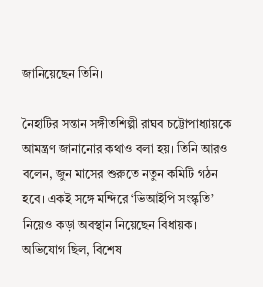জানিয়েছেন তিনি।

নৈহাটির সন্তান সঙ্গীতশিল্পী রাঘব চট্টোপাধ্যায়কে আমন্ত্রণ জানানোর কথাও বলা হয়। তিনি আরও বলেন, জুন মাসের শুরুতে নতুন কমিটি গঠন হবে। একই সঙ্গে মন্দিরে ‘ভিআইপি সংস্কৃতি’ নিয়েও কড়া অবস্থান নিয়েছেন বিধায়ক। অভিযোগ ছিল, বিশেষ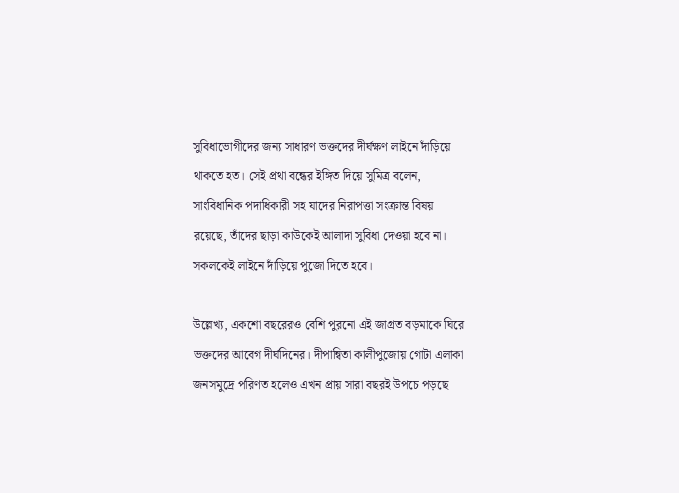সুবিধাভোগীদের জন্য সাধারণ ভক্তদের দীর্ঘক্ষণ লাইনে দাঁড়িয়ে থাকতে হত। সেই প্রথা বন্ধের ইঙ্গিত দিয়ে সুমিত্র বলেন, সাংবিধানিক পদাধিকারী সহ যাদের নিরাপত্তা সংক্রান্ত বিষয় রয়েছে, তাঁদের ছাড়া কাউকেই আলাদা সুবিধা দেওয়া হবে না। সকলকেই লাইনে দাঁড়িয়ে পুজো দিতে হবে।

উল্লেখ্য, একশো বছরেরও বেশি পুরনো এই জাগ্রত বড়মাকে ঘিরে ভক্তদের আবেগ দীর্ঘদিনের। দীপান্বিতা কালীপুজোয় গোটা এলাকা জনসমুদ্রে পরিণত হলেও এখন প্রায় সারা বছরই উপচে পড়ছে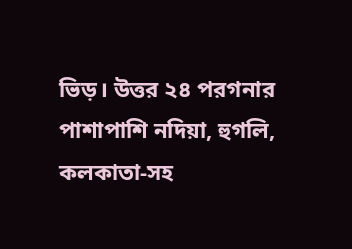ভিড়। উত্তর ২৪ পরগনার পাশাপাশি নদিয়া, হুগলি, কলকাতা-সহ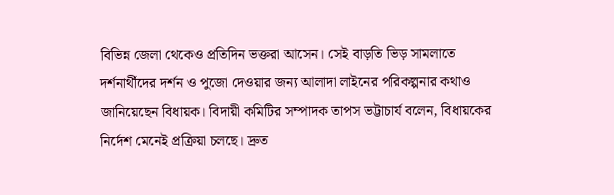বিভিন্ন জেলা থেকেও প্রতিদিন ভক্তরা আসেন। সেই বাড়তি ভিড় সামলাতে দর্শনার্থীদের দর্শন ও পুজো দেওয়ার জন্য আলাদা লাইনের পরিকল্পনার কথাও জানিয়েছেন বিধায়ক। বিদায়ী কমিটির সম্পাদক তাপস ভট্টাচার্য বলেন, বিধায়কের নির্দেশ মেনেই প্রক্রিয়া চলছে। দ্রুত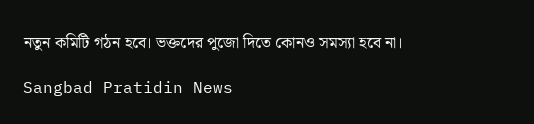নতুন কমিটি গঠন হবে। ভক্তদের পুজো দিতে কোনও সমস্যা হবে না।

Sangbad Pratidin News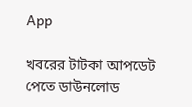App

খবরের টাটকা আপডেট পেতে ডাউনলোড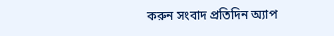করুন সংবাদ প্রতিদিন অ্যাপ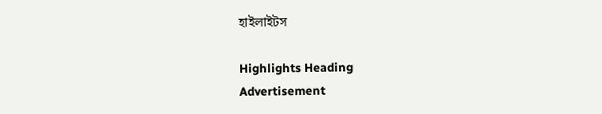হাইলাইটস

Highlights Heading
Advertisement